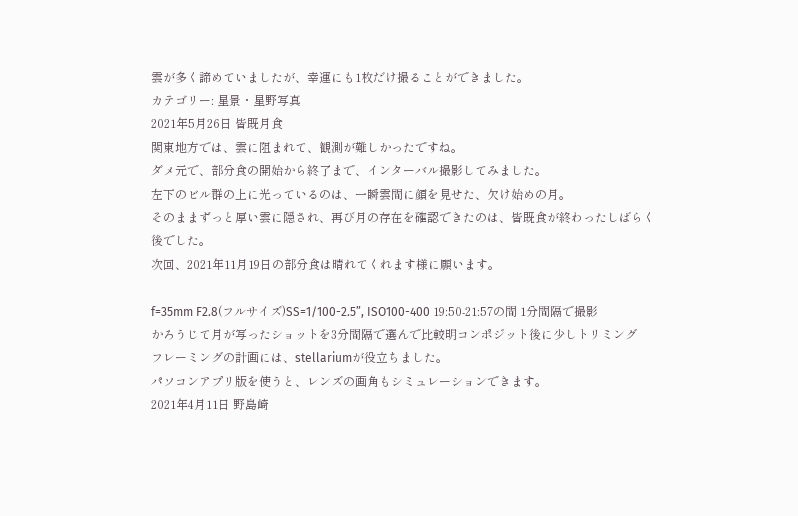雲が多く諦めていましたが、幸運にも1枚だけ撮ることができました。
カテゴリー: 星景・星野写真
2021年5月26日 皆既月食
関東地方では、雲に阻まれて、観測が難しかったですね。
ダメ元で、部分食の開始から終了まで、インターバル撮影してみました。
左下のビル群の上に光っているのは、一瞬雲間に顔を見せた、欠け始めの月。
そのままずっと厚い雲に隠され、再び月の存在を確認できたのは、皆既食が終わったしばらく後でした。
次回、2021年11月19日の部分食は晴れてくれます様に願います。

f=35mm F2.8(フルサイズ)SS=1/100-2.5”, ISO100-400 19:50-21:57の間 1分間隔で撮影
かろうじて月が写ったショットを3分間隔で選んで比較明コンポジット後に少しトリミング
フレーミングの計画には、stellariumが役立ちました。
パソコンアプリ版を使うと、レンズの画角もシミュレーションできます。
2021年4月11日 野島崎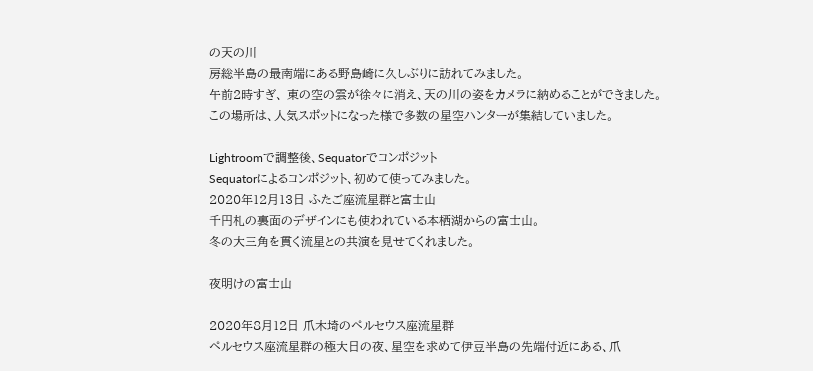の天の川
房総半島の最南端にある野島崎に久しぶりに訪れてみました。
午前2時すぎ、 東の空の雲が徐々に消え、天の川の姿をカメラに納めることができました。
この場所は、人気スポットになった様で多数の星空ハンターが集結していました。

Lightroomで調整後、Sequatorでコンポジット
Sequatorによるコンポジット、初めて使ってみました。
2020年12月13日 ふたご座流星群と富士山
千円札の裏面のデザインにも使われている本栖湖からの富士山。
冬の大三角を貫く流星との共演を見せてくれました。

夜明けの富士山

2020年8月12日 爪木埼のペルセウス座流星群
ペルセウス座流星群の極大日の夜、星空を求めて伊豆半島の先端付近にある、爪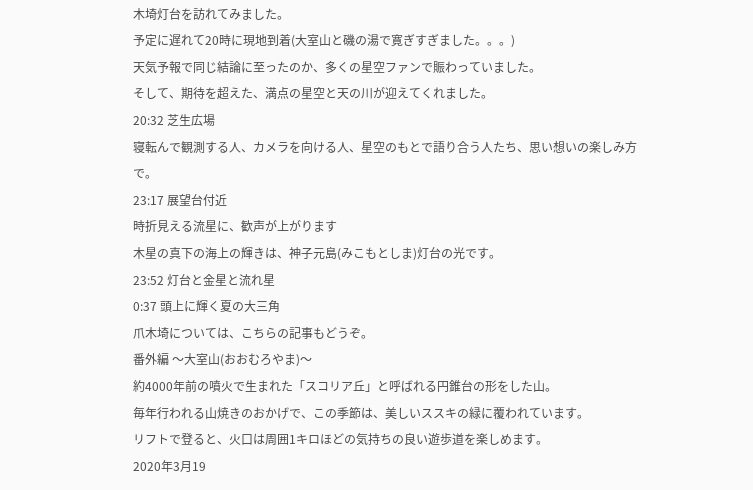木埼灯台を訪れてみました。
予定に遅れて20時に現地到着(大室山と磯の湯で寛ぎすぎました。。。)
天気予報で同じ結論に至ったのか、多くの星空ファンで賑わっていました。
そして、期待を超えた、満点の星空と天の川が迎えてくれました。
20:32 芝生広場
寝転んで観測する人、カメラを向ける人、星空のもとで語り合う人たち、思い想いの楽しみ方で。
23:17 展望台付近
時折見える流星に、歓声が上がります
木星の真下の海上の輝きは、神子元島(みこもとしま)灯台の光です。
23:52 灯台と金星と流れ星
0:37 頭上に輝く夏の大三角
爪木埼については、こちらの記事もどうぞ。
番外編 〜大室山(おおむろやま)〜
約4000年前の噴火で生まれた「スコリア丘」と呼ばれる円錐台の形をした山。
毎年行われる山焼きのおかげで、この季節は、美しいススキの緑に覆われています。
リフトで登ると、火口は周囲1キロほどの気持ちの良い遊歩道を楽しめます。
2020年3月19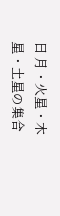日 月・火星・木星・土星の集合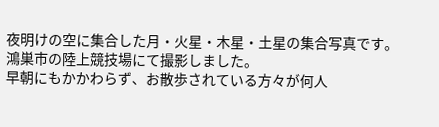夜明けの空に集合した月・火星・木星・土星の集合写真です。
鴻巣市の陸上競技場にて撮影しました。
早朝にもかかわらず、お散歩されている方々が何人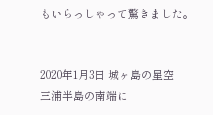もいらっしゃって驚きました。


2020年1月3日 城ヶ島の星空
三浦半島の南端に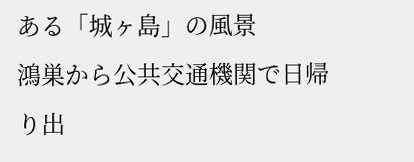ある「城ヶ島」の風景
鴻巣から公共交通機関で日帰り出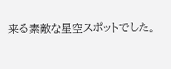来る素敵な星空スポットでした。